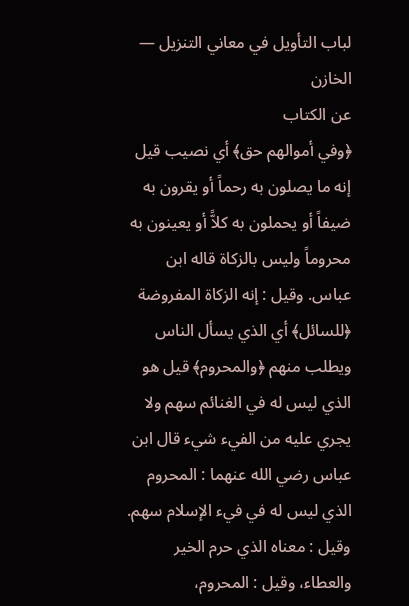لباب التأويل في معاني التنزيل — الخازن
عن الكتاب
﴿وفي أموالهم حق﴾ أي نصيب قيل إنه ما يصلون به رحماً أو يقرون به ضيفاً أو يحملون به كلاًّ أو يعينون به محروماً وليس بالزكاة قاله ابن عباس. وقيل : إنه الزكاة المفروضة ﴿للسائل﴾ أي الذي يسأل الناس ويطلب منهم ﴿والمحروم﴾ قيل هو الذي ليس له في الغنائم سهم ولا يجري عليه من الفيء شيء قال ابن عباس رضي الله عنهما : المحروم الذي ليس له في فيء الإسلام سهم. وقيل : معناه الذي حرم الخير والعطاء، وقيل : المحروم،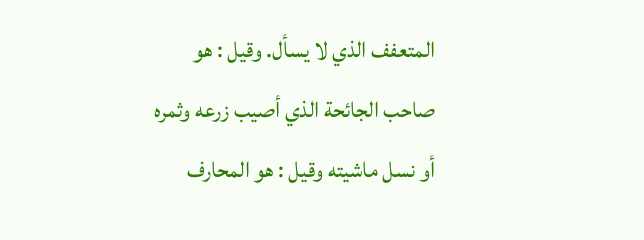المتعفف الذي لا يسأل. وقيل : هو صاحب الجائحة الذي أصيب زرعه وثمره أو نسل ماشيته وقيل : هو المحارف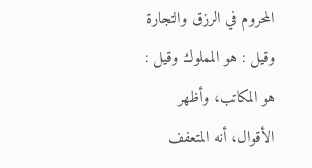المحروم في الرزق والتجارة وقيل : هو المملوك وقيل : هو المكاتب، وأظهر الأقوال، أنه المتعفف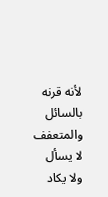لأنه قرنه بالسائل والمتعفف لا يسأل ولا يكاد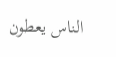الناس يعطون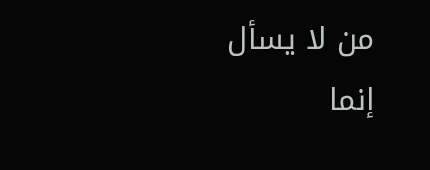من لا يسأل إنما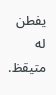يفطن له متيقظ.